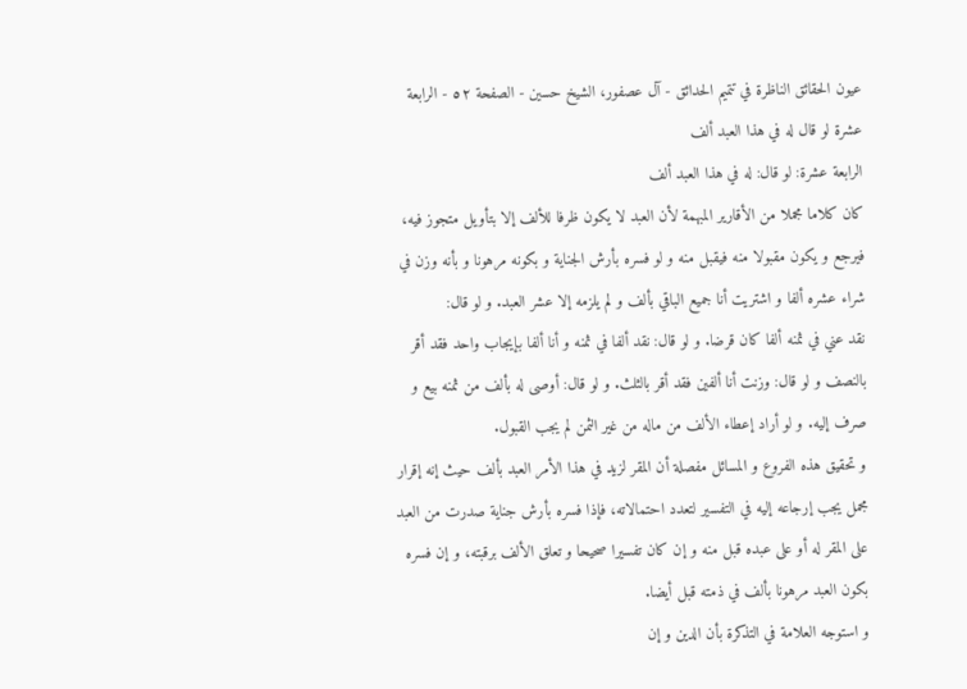عيون الحقائق الناظرة في تتميم الحدائق - آل عصفور، الشيخ حسين - الصفحة ٥٢ - الرابعة عشرة لو قال له في هذا العبد ألف
الرابعة عشرة: لو قال: له في هذا العبد ألف
كان كلاما مجملا من الأقارير المبهمة لأن العبد لا يكون ظرفا للألف إلا بتأويل متجوز فيه، فيرجع و يكون مقبولا منه فيقبل منه و لو فسره بأرش الجناية و بكونه مرهونا و بأنه وزن في شراء عشره ألفا و اشتريت أنا جميع الباقي بألف و لم يلزمه إلا عشر العبد. و لو قال:
نقد عني في ثمنه ألفا كان قرضا. و لو قال: نقد ألفا في ثمنه و أنا ألفا بإيجاب واحد فقد أقر بالنصف و لو قال: وزنت أنا ألفين فقد أقر بالثلث. و لو قال: أوصى له بألف من ثمنه بيع و صرف إليه. و لو أراد إعطاء الألف من ماله من غير الثمن لم يجب القبول.
و تحقيق هذه الفروع و المسائل مفصلة أن المقر لزيد في هذا الأمر العبد بألف حيث إنه إقرار مجمل يجب إرجاعه إليه في التفسير لتعدد احتمالاته، فإذا فسره بأرش جناية صدرت من العبد على المقر له أو على عبده قبل منه و إن كان تفسيرا صحيحا و تعلق الألف برقبته، و إن فسره بكون العبد مرهونا بألف في ذمته قبل أيضا.
و استوجه العلامة في التذكرة بأن الدين و إن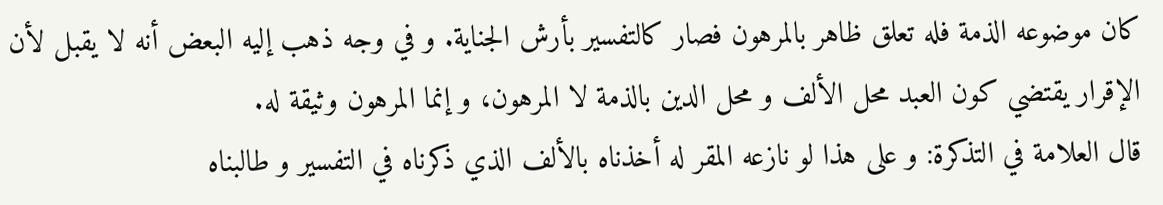كان موضوعه الذمة فله تعلق ظاهر بالمرهون فصار كالتفسير بأرش الجناية. و في وجه ذهب إليه البعض أنه لا يقبل لأن الإقرار يقتضي كون العبد محل الألف و محل الدين بالذمة لا المرهون، و إنما المرهون وثيقة له.
قال العلامة في التذكرة: و على هذا لو نازعه المقر له أخذناه بالألف الذي ذكرناه في التفسير و طالبناه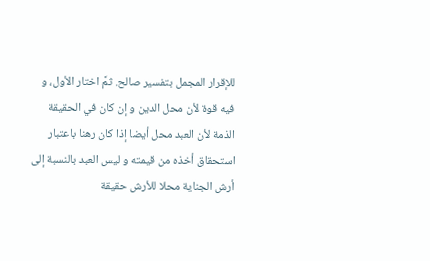للإقرار المجمل بتفسير صالح. ثمَّ اختار الأول، و فيه قوة لأن محل الدين و إن كان في الحقيقة الذمة لأن العبد محل أيضا إذا كان رهنا باعتبار استحقاق أخذه من قيمته و ليس العبد بالنسبة إلى أرش الجناية محلا للأرش حقيقة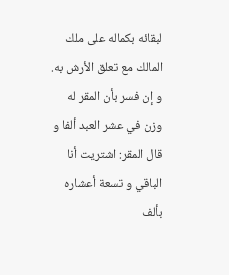لبقائه بكماله على ملك المالك مع تعلق الأرش به.
و إن فسر بأن المقر له وزن في عشر العبد ألفا و قال المقر: اشتريت أنا الباقي و تسعة أعشاره بألف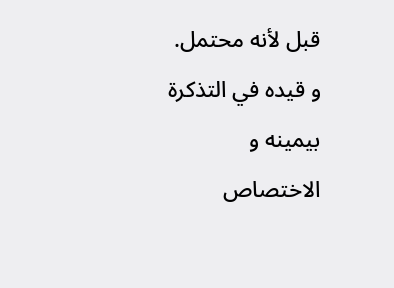قبل لأنه محتمل. و قيده في التذكرة بيمينه و الاختصاص